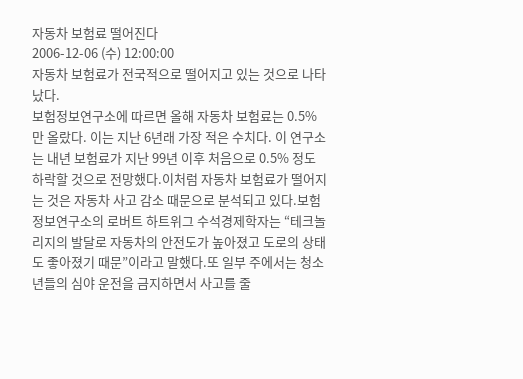자동차 보험료 떨어진다
2006-12-06 (수) 12:00:00
자동차 보험료가 전국적으로 떨어지고 있는 것으로 나타났다.
보험정보연구소에 따르면 올해 자동차 보험료는 0.5%만 올랐다. 이는 지난 6년래 가장 적은 수치다. 이 연구소는 내년 보험료가 지난 99년 이후 처음으로 0.5% 정도 하락할 것으로 전망했다.이처럼 자동차 보험료가 떨어지는 것은 자동차 사고 감소 때문으로 분석되고 있다.보험정보연구소의 로버트 하트위그 수석경제학자는 “테크놀리지의 발달로 자동차의 안전도가 높아졌고 도로의 상태도 좋아졌기 때문”이라고 말했다.또 일부 주에서는 청소년들의 심야 운전을 금지하면서 사고를 줄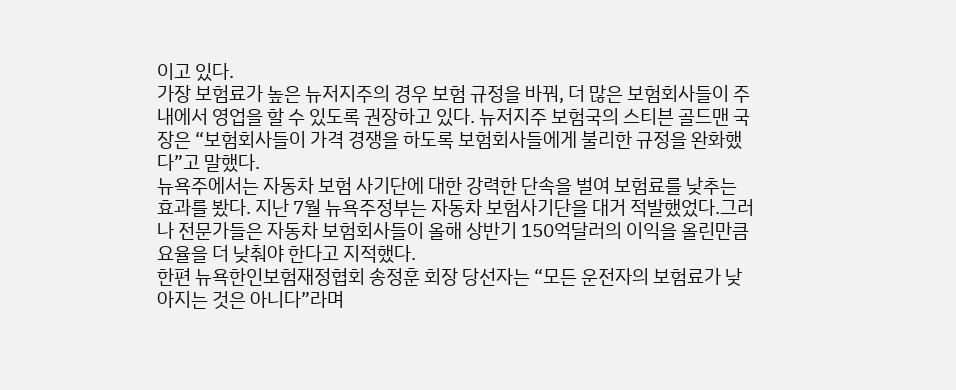이고 있다.
가장 보험료가 높은 뉴저지주의 경우 보험 규정을 바꿔, 더 많은 보험회사들이 주내에서 영업을 할 수 있도록 권장하고 있다. 뉴저지주 보험국의 스티븐 골드맨 국장은 “보험회사들이 가격 경쟁을 하도록 보험회사들에게 불리한 규정을 완화했다”고 말했다.
뉴욕주에서는 자동차 보험 사기단에 대한 강력한 단속을 벌여 보험료를 낮추는 효과를 봤다. 지난 7월 뉴욕주정부는 자동차 보험사기단을 대거 적발했었다.그러나 전문가들은 자동차 보험회사들이 올해 상반기 150억달러의 이익을 올린만큼 요율을 더 낮춰야 한다고 지적했다.
한편 뉴욕한인보험재정협회 송정훈 회장 당선자는 “모든 운전자의 보험료가 낮아지는 것은 아니다”라며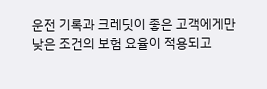운전 기록과 크레딧이 좋은 고객에게만 낮은 조건의 보험 요율이 적용되고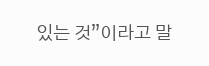있는 것”이라고 말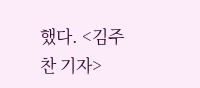했다. <김주찬 기자>